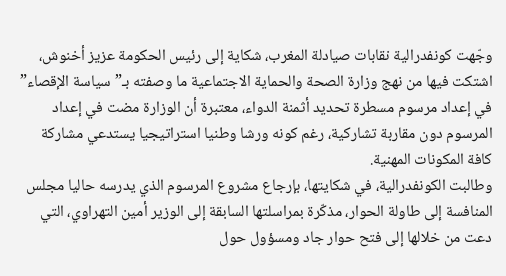وجّهت كونفدرالية نقابات صيادلة المغرب، شكاية إلى رئيس الحكومة عزيز أخنوش، اشتكت فيها من نهج وزارة الصحة والحماية الاجتماعية ما وصفته بـ”سياسة الإقصاء” في إعداد مرسوم مسطرة تحديد أثمنة الدواء، معتبرة أن الوزارة مضت في إعداد المرسوم دون مقاربة تشاركية، رغم كونه ورشا وطنيا استراتيجيا يستدعي مشاركة كافة المكونات المهنية.
وطالبت الكونفدرالية، في شكايتها، بإرجاع مشروع المرسوم الذي يدرسه حاليا مجلس المنافسة إلى طاولة الحوار، مذكّرة بمراسلتها السابقة إلى الوزير أمين التهراوي، التي دعت من خلالها إلى فتح حوار جاد ومسؤول حول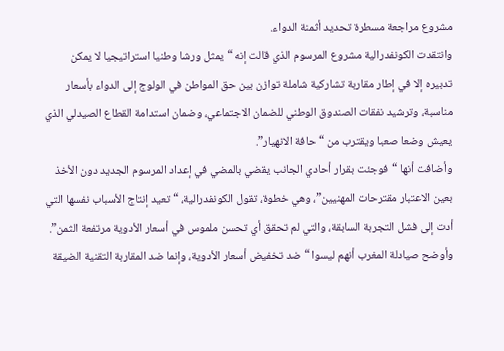مشروع مراجعة مسطرة تحديد أثمنة الدواء.
وانتقدت الكونفدرالية مشروع المرسوم الذي قالت إنه “يمثل ورشا وطنيا استراتيجيا لا يمكن تدبيره إلا في إطار مقاربة تشاركية شاملة توازن بين حق المواطن في الولوج إلى الدواء بأسعار مناسبة، وترشيد نفقات الصندوق الوطني للضمان الاجتماعي، وضمان استدامة القطاع الصيدلي الذي يعيش وضعا صعبا ويقترب من “حافة الانهيار”.
وأضافت أنها “فوجئت بقرار أحادي الجانب يقضي بالمضي في إعداد المرسوم الجديد دون الأخذ بعين الاعتبار مقترحات المهنيين”، وهي خطوة، تقول الكونفدرالية، “تعيد إنتاج الأسباب نفسها التي أدت إلى فشل التجربة السابقة، والتي لم تحقق أي تحسن ملموس في أسعار الأدوية مرتفعة الثمن”.
وأوضح صيادلة المغرب أنهم ليسوا “ضد تخفيض أسعار الأدوية، وإنما ضد المقاربة التقنية الضيقة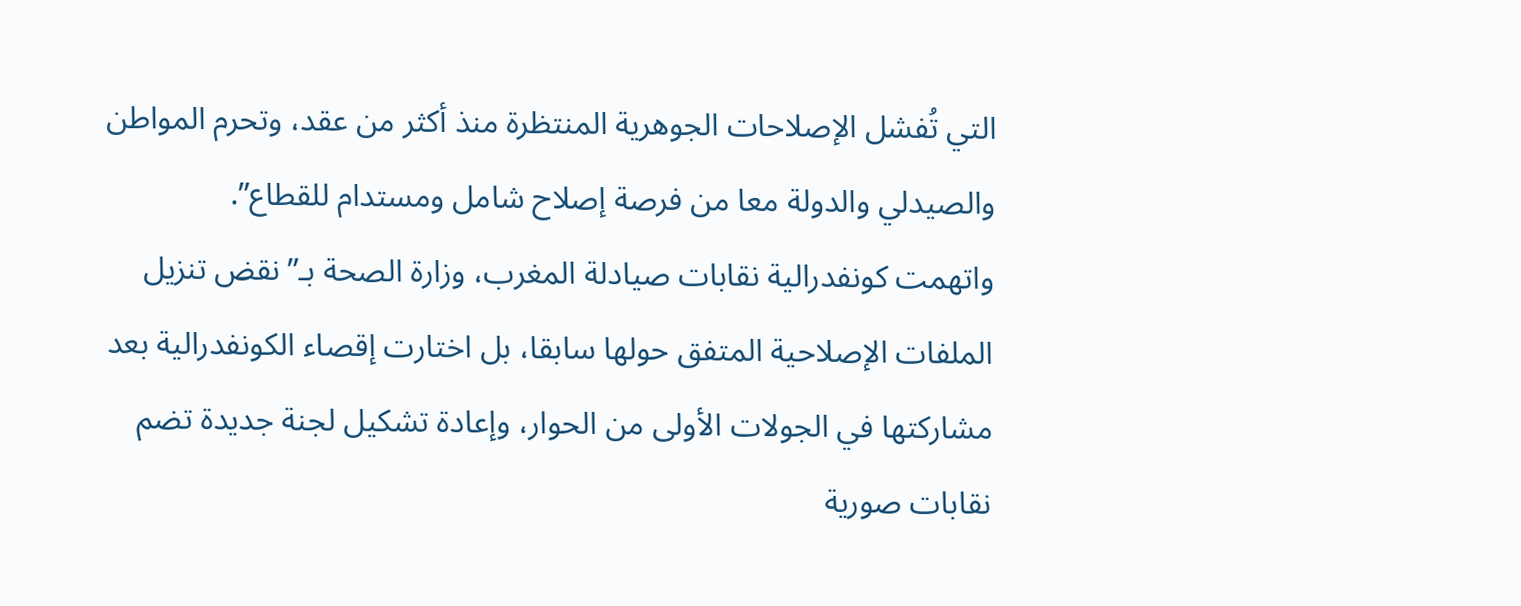التي تُفشل الإصلاحات الجوهرية المنتظرة منذ أكثر من عقد، وتحرم المواطن والصيدلي والدولة معا من فرصة إصلاح شامل ومستدام للقطاع”.
واتهمت كونفدرالية نقابات صيادلة المغرب، وزارة الصحة بـ”نقض تنزيل الملفات الإصلاحية المتفق حولها سابقا، بل اختارت إقصاء الكونفدرالية بعد مشاركتها في الجولات الأولى من الحوار، وإعادة تشكيل لجنة جديدة تضم نقابات صورية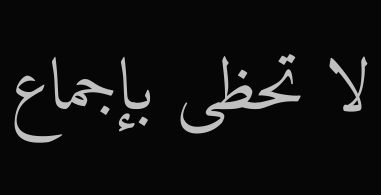لا تحظى بإجماع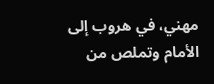مهني، في هروب إلى الأمام وتملص من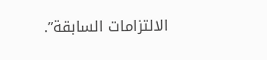الالتزامات السابقة”.